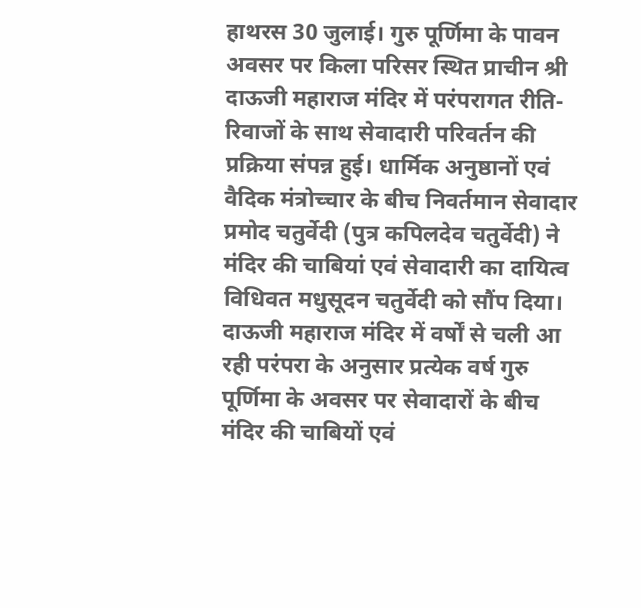हाथरस 30 जुलाई। गुरु पूर्णिमा के पावन अवसर पर किला परिसर स्थित प्राचीन श्री दाऊजी महाराज मंदिर में परंपरागत रीति-रिवाजों के साथ सेवादारी परिवर्तन की प्रक्रिया संपन्न हुई। धार्मिक अनुष्ठानों एवं वैदिक मंत्रोच्चार के बीच निवर्तमान सेवादार प्रमोद चतुर्वेदी (पुत्र कपिलदेव चतुर्वेदी) ने मंदिर की चाबियां एवं सेवादारी का दायित्व विधिवत मधुसूदन चतुर्वेदी को सौंप दिया। दाऊजी महाराज मंदिर में वर्षों से चली आ रही परंपरा के अनुसार प्रत्येक वर्ष गुरु पूर्णिमा के अवसर पर सेवादारों के बीच मंदिर की चाबियों एवं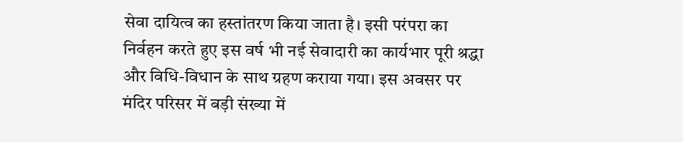सेवा दायित्व का हस्तांतरण किया जाता है। इसी परंपरा का निर्वहन करते हुए इस वर्ष भी नई सेवादारी का कार्यभार पूरी श्रद्धा और विधि-विधान के साथ ग्रहण कराया गया। इस अवसर पर मंदिर परिसर में बड़ी संख्या में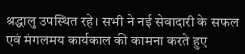श्रद्धालु उपस्थित रहे। सभी ने नई सेवादारी के सफल एवं मंगलमय कार्यकाल की कामना करते हुए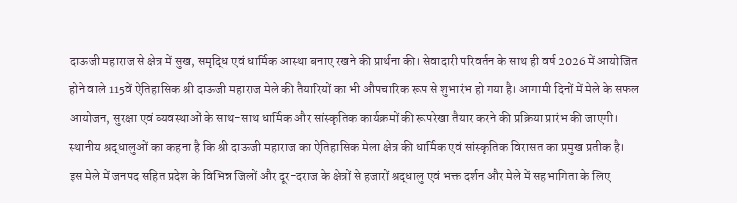दाऊजी महाराज से क्षेत्र में सुख, समृद्धि एवं धार्मिक आस्था बनाए रखने की प्रार्थना की। सेवादारी परिवर्तन के साथ ही वर्ष 2026 में आयोजित होने वाले 115वें ऐतिहासिक श्री दाऊजी महाराज मेले की तैयारियों का भी औपचारिक रूप से शुभारंभ हो गया है। आगामी दिनों में मेले के सफल आयोजन, सुरक्षा एवं व्यवस्थाओं के साथ-साथ धार्मिक और सांस्कृतिक कार्यक्रमों की रूपरेखा तैयार करने की प्रक्रिया प्रारंभ की जाएगी। स्थानीय श्रद्धालुओं का कहना है कि श्री दाऊजी महाराज का ऐतिहासिक मेला क्षेत्र की धार्मिक एवं सांस्कृतिक विरासत का प्रमुख प्रतीक है। इस मेले में जनपद सहित प्रदेश के विभिन्न जिलों और दूर-दराज के क्षेत्रों से हजारों श्रद्धालु एवं भक्त दर्शन और मेले में सहभागिता के लिए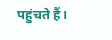पहुंचते हैं।